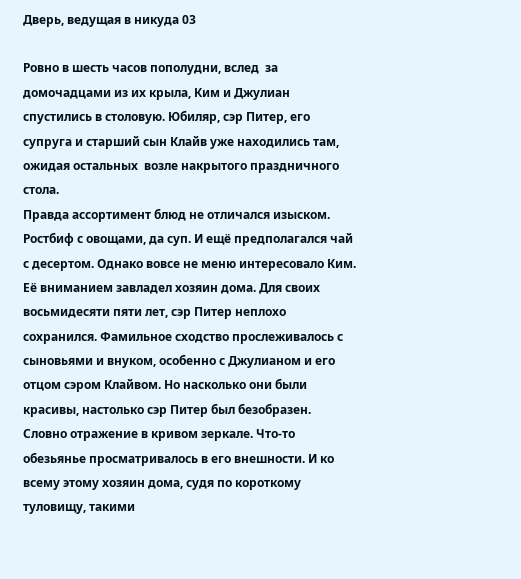Дверь, ведущая в никуда 03

Ровно в шесть часов пополудни, вслед  за домочадцами из их крыла, Ким и Джулиан спустились в столовую. Юбиляр, сэр Питер, его супруга и старший сын Клайв уже находились там, ожидая остальных  возле накрытого праздничного стола.
Правда ассортимент блюд не отличался изыском. Ростбиф с овощами, да суп. И ещё предполагался чай с десертом. Однако вовсе не меню интересовало Ким. Её вниманием завладел хозяин дома. Для своих восьмидесяти пяти лет, сэр Питер неплохо сохранился. Фамильное сходство прослеживалось с сыновьями и внуком, особенно с Джулианом и его отцом сэром Клайвом. Но насколько они были красивы, настолько сэр Питер был безобразен. Словно отражение в кривом зеркале. Что-то обезьянье просматривалось в его внешности. И ко всему этому хозяин дома, судя по короткому туловищу, такими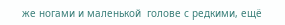же ногами и маленькой  голове с редкими, ещё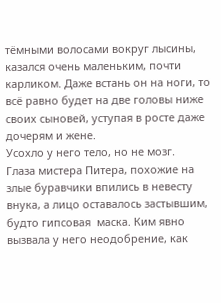тёмными волосами вокруг лысины, казался очень маленьким, почти карликом. Даже встань он на ноги, то всё равно будет на две головы ниже своих сыновей, уступая в росте даже дочерям и жене.
Усохло у него тело, но не мозг.
Глаза мистера Питера, похожие на злые буравчики впились в невесту внука, а лицо оставалось застывшим, будто гипсовая  маска. Ким явно вызвала у него неодобрение, как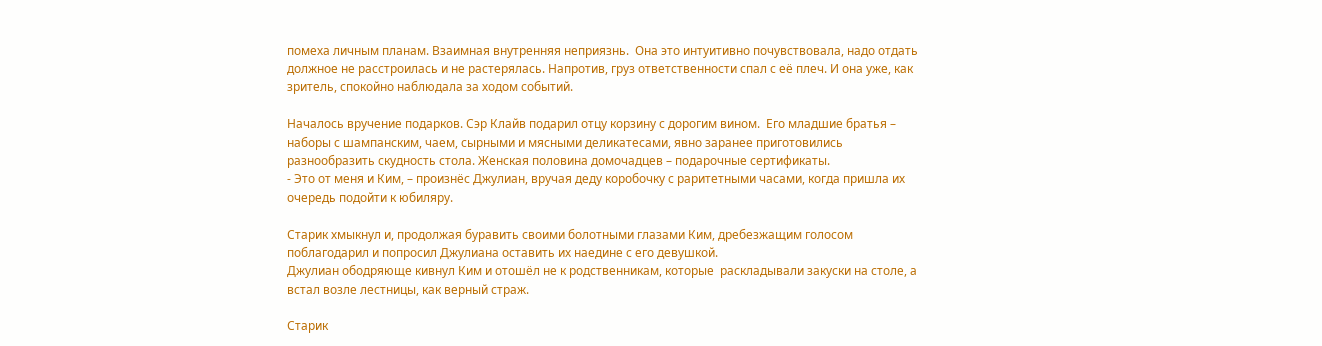помеха личным планам. Взаимная внутренняя неприязнь.  Она это интуитивно почувствовала, надо отдать должное не расстроилась и не растерялась. Напротив, груз ответственности спал с её плеч. И она уже, как зритель, спокойно наблюдала за ходом событий.

Началось вручение подарков. Сэр Клайв подарил отцу корзину с дорогим вином.  Его младшие братья – наборы с шампанским, чаем, сырными и мясными деликатесами, явно заранее приготовились разнообразить скудность стола. Женская половина домочадцев – подарочные сертификаты.
- Это от меня и Ким, – произнёс Джулиан, вручая деду коробочку с раритетными часами, когда пришла их очередь подойти к юбиляру.

Старик хмыкнул и, продолжая буравить своими болотными глазами Ким, дребезжащим голосом поблагодарил и попросил Джулиана оставить их наедине с его девушкой.
Джулиан ободряюще кивнул Ким и отошёл не к родственникам, которые  раскладывали закуски на столе, а встал возле лестницы, как верный страж.

Старик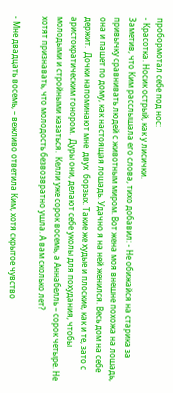пробормотал себе под нос:
- Красотка. Носик острый, как у лисички.
Заметив, что Ким расслышала его слова, тихо добавил: - Не обижайся на старика за  привычку сравнивать людей с животным миром. Вот жена моя внешне похожа на лошадь, она и пашет по дому, как настоящая лошадь. Удачно я на ней женился. Весь дом на себе держит.  Дочки напоминают мне  двух  борзых. Такие же худые и плоские, как и те, зато с аристократическим гонором.  Дуры они, делают себе уколы для похудания, чтобы молодыми и стройными казаться.  Келли уже сорок восемь, а Аннабелль – сорок четыре. Не хотят признавать, что молодость безвозвратно ушла. А вам сколько лет?

- Мне двадцать восемь, – вежливо ответила Ким, хотя скрытое чувство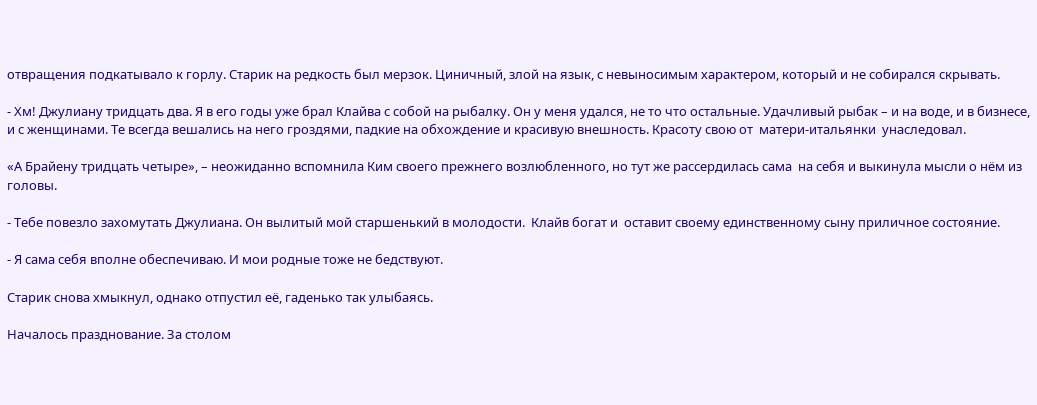отвращения подкатывало к горлу. Старик на редкость был мерзок. Циничный, злой на язык, с невыносимым характером, который и не собирался скрывать.

- Хм! Джулиану тридцать два. Я в его годы уже брал Клайва с собой на рыбалку. Он у меня удался, не то что остальные. Удачливый рыбак – и на воде, и в бизнесе, и с женщинами. Те всегда вешались на него гроздями, падкие на обхождение и красивую внешность. Красоту свою от  матери-итальянки  унаследовал.

«А Брайену тридцать четыре», – неожиданно вспомнила Ким своего прежнего возлюбленного, но тут же рассердилась сама  на себя и выкинула мысли о нём из головы.

- Тебе повезло захомутать Джулиана. Он вылитый мой старшенький в молодости.  Клайв богат и  оставит своему единственному сыну приличное состояние.

- Я сама себя вполне обеспечиваю. И мои родные тоже не бедствуют.

Старик снова хмыкнул, однако отпустил её, гаденько так улыбаясь.

Началось празднование. За столом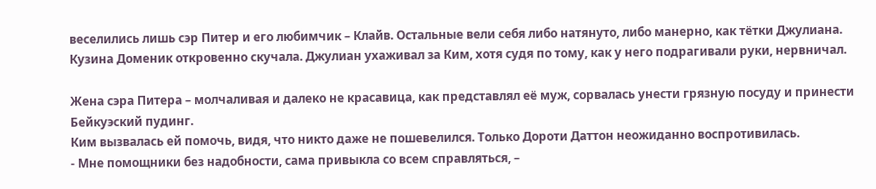веселились лишь сэр Питер и его любимчик – Клайв. Остальные вели себя либо натянуто, либо манерно, как тётки Джулиана.  Кузина Доменик откровенно скучала. Джулиан ухаживал за Ким, хотя судя по тому, как у него подрагивали руки, нервничал.

Жена сэра Питера – молчаливая и далеко не красавица, как представлял её муж, сорвалась унести грязную посуду и принести Бейкуэский пудинг.
Ким вызвалась ей помочь, видя, что никто даже не пошевелился. Только Дороти Даттон неожиданно воспротивилась.
- Мне помощники без надобности, сама привыкла со всем справляться, –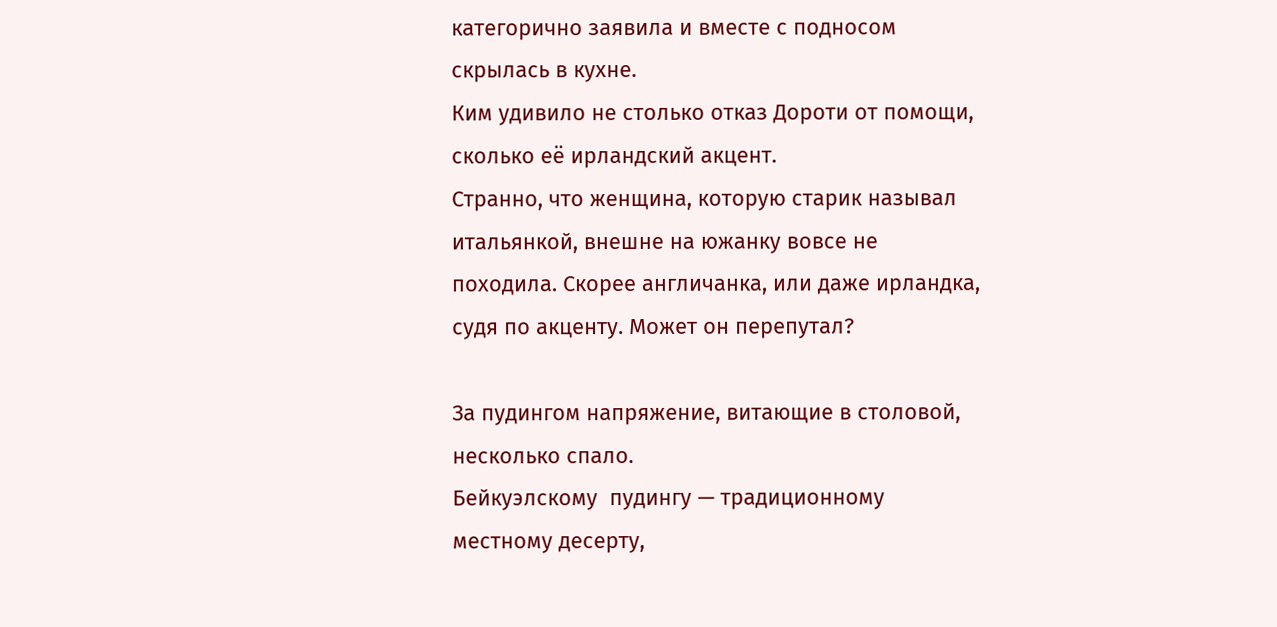категорично заявила и вместе с подносом  скрылась в кухне.
Ким удивило не столько отказ Дороти от помощи, сколько её ирландский акцент.
Странно, что женщина, которую старик называл итальянкой, внешне на южанку вовсе не походила. Скорее англичанка, или даже ирландка, судя по акценту. Может он перепутал?

За пудингом напряжение, витающие в столовой, несколько спало.
Бейкуэлскому  пудингу — традиционному местному десерту,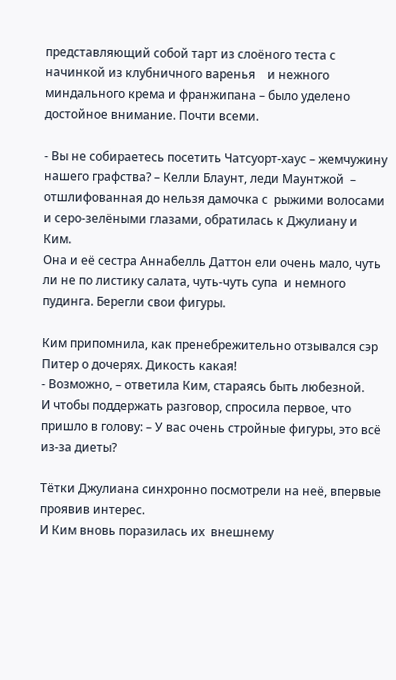представляющий собой тарт из слоёного теста с начинкой из клубничного варенья    и нежного миндального крема и франжипана – было уделено достойное внимание. Почти всеми.

- Вы не собираетесь посетить Чатсуорт-хаус – жемчужину нашего графства? – Келли Блаунт, леди Маунтжой  – отшлифованная до нельзя дамочка с  рыжими волосами и серо-зелёными глазами, обратилась к Джулиану и Ким.
Она и её сестра Аннабелль Даттон ели очень мало, чуть ли не по листику салата, чуть-чуть супа  и немного пудинга. Берегли свои фигуры.

Ким припомнила, как пренебрежительно отзывался сэр Питер о дочерях. Дикость какая!
- Возможно, – ответила Ким, стараясь быть любезной.
И чтобы поддержать разговор, спросила первое, что пришло в голову: – У вас очень стройные фигуры, это всё из-за диеты?

Тётки Джулиана синхронно посмотрели на неё, впервые проявив интерес.
И Ким вновь поразилась их  внешнему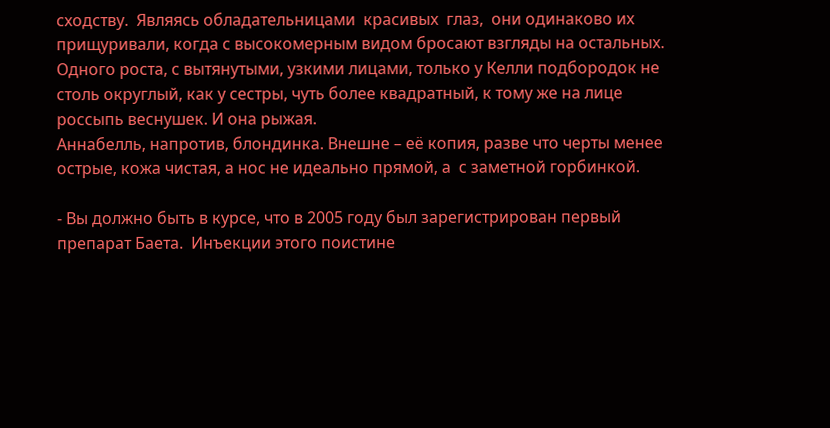сходству.  Являясь обладательницами  красивых  глаз,  они одинаково их прищуривали, когда с высокомерным видом бросают взгляды на остальных. Одного роста, с вытянутыми, узкими лицами, только у Келли подбородок не столь округлый, как у сестры, чуть более квадратный, к тому же на лице россыпь веснушек. И она рыжая.
Аннабелль, напротив, блондинка. Внешне – её копия, разве что черты менее острые, кожа чистая, а нос не идеально прямой, а  с заметной горбинкой.

- Вы должно быть в курсе, что в 2005 году был зарегистрирован первый препарат Баета.  Инъекции этого поистине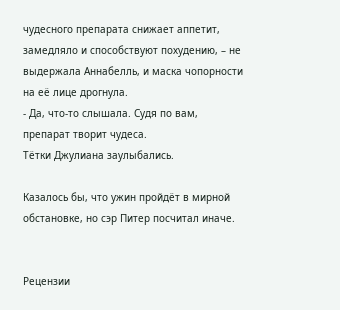чудесного препарата снижает аппетит, замедляло и способствуют похудению, – не выдержала Аннабелль, и маска чопорности на её лице дрогнула.
- Да, что-то слышала. Судя по вам, препарат творит чудеса.
Тётки Джулиана заулыбались.

Казалось бы, что ужин пройдёт в мирной обстановке, но сэр Питер посчитал иначе.


Рецензии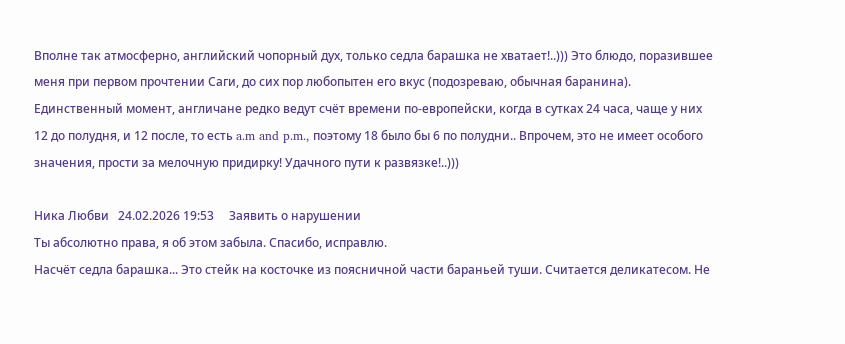Вполне так атмосферно, английский чопорный дух, только седла барашка не хватает!..))) Это блюдо, поразившее меня при первом прочтении Саги, до сих пор любопытен его вкус (подозреваю, обычная баранина). Единственный момент, англичане редко ведут счёт времени по-европейски, когда в сутках 24 часа, чаще у них 12 до полудня, и 12 после, то есть a.m and p.m., поэтому 18 было бы 6 по полудни.. Впрочем, это не имеет особого значения, прости за мелочную придирку! Удачного пути к развязке!..)))

Ника Любви   24.02.2026 19:53     Заявить о нарушении
Ты абсолютно права, я об этом забыла. Спасибо, исправлю.
Насчёт седла барашка... Это стейк на косточке из поясничной части бараньей туши. Считается деликатесом. Не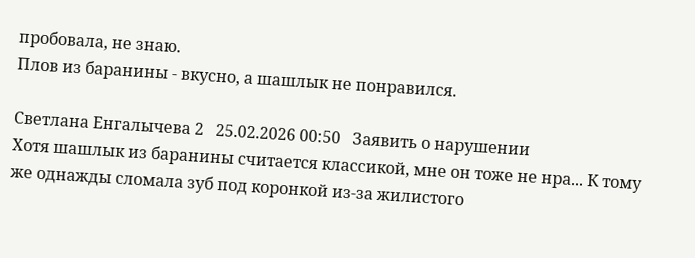пробовала, не знаю.
Плов из баранины - вкусно, а шашлык не понравился.

Светлана Енгалычева 2   25.02.2026 00:50   Заявить о нарушении
Хотя шашлык из баранины считается классикой, мне он тоже не нра... К тому же однажды сломала зуб под коронкой из-за жилистого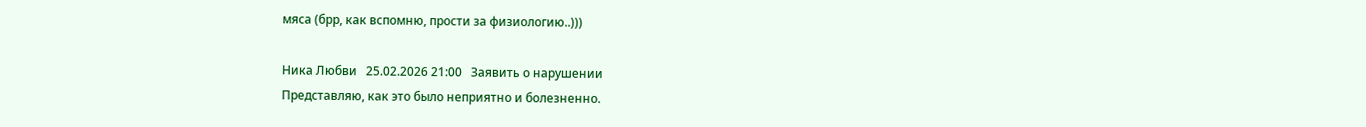мяса (брр, как вспомню, прости за физиологию..)))

Ника Любви   25.02.2026 21:00   Заявить о нарушении
Представляю, как это было неприятно и болезненно.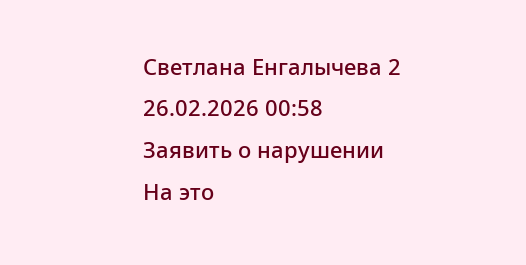Светлана Енгалычева 2   26.02.2026 00:58   Заявить о нарушении
На это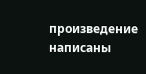произведение написаны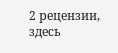2 рецензии, здесь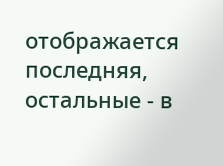отображается последняя, остальные - в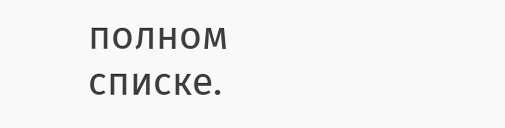полном списке.